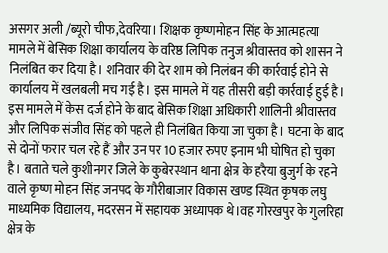असगर अली /ब्यूरो चीफ,देवरिया। शिक्षक कृष्णमोहन सिंह के आत्महत्या मामले में बेसिक शिक्षा कार्यालय के वरिष्ठ लिपिक तनुज श्रीवास्तव को शासन ने निलंबित कर दिया है। शनिवार की देर शाम को निलंबन की कार्रवाई होने से कार्यालय में खलबली मच गई है। इस मामले में यह तीसरी बड़ी कार्रवाई हुई है। इस मामले में केस दर्ज होने के बाद बेसिक शिक्षा अधिकारी शालिनी श्रीवास्तव और लिपिक संजीव सिंह को पहले ही निलंबित किया जा चुका है। घटना के बाद से दोनों फरार चल रहे हैं और उन पर 10 हजार रुपए इनाम भी घोषित हो चुका है। बताते चले कुशीनगर जिले के कुबेरस्थान थाना क्षेत्र के हरैया बुजुर्ग के रहने वाले कृष्ण मोहन सिंह जनपद के गौरीबाजार विकास खण्ड स्थित कृषक लघु माध्यमिक विद्यालय, मदरसन में सहायक अध्यापक थे।वह गोरखपुर के गुलरिहा क्षेत्र के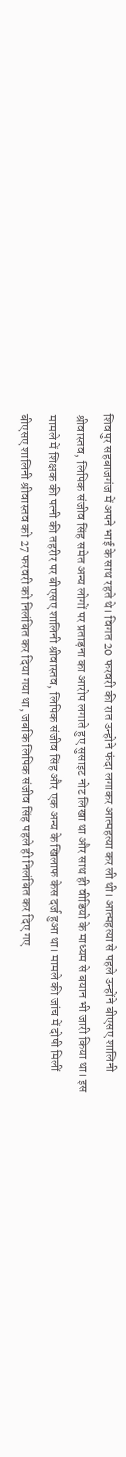शिवपुर सहबाजगंज में अपने भाई के साथ रहते थे। विगत 20 फरवरी की रात उन्होने फंदा लगाकर आत्महत्या कर ली थी। आत्महत्या से पहले उन्होंने बीएसए शालिनी श्रीवास्तव, लिपिक संजीव सिंह समेत अन्य लोगों पर प्रताड़ना का आरोप लगाते हुए सुसाइट नोट लिखा था और साथ ही वीडियो के माध्यम से बयान भी जारी किया था। इस मामले में शिक्षक की पत्नी की तहरीर पर बीएसए शालिनी श्रीवास्तव, लिपिक संजीव सिंह और एक अन्य के खिलाफ केस दर्ज हुआ था। मामले की जांच में दोषी मिलीं बीएसए शालिनी श्रीवास्तव को 27 फरवरी को निलंबित कर दिया गया था, जबकि लिपिक संजीव सिंह पहले ही निलंबित कर दिए गए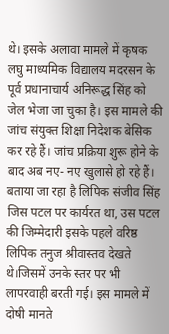थे। इसके अलावा मामले में कृषक लघु माध्यमिक विद्यालय मदरसन के पूर्व प्रधानाचार्य अनिरूद्ध सिंह को जेल भेजा जा चुका है। इस मामले की जांच संयुक्त शिक्षा निदेशक बेसिक कर रहे हैं। जांच प्रक्रिया शुरू होने के बाद अब नए- नए खुलासे हो रहे हैं। बताया जा रहा है लिपिक संजीव सिंह जिस पटल पर कार्यरत था, उस पटल की जिम्मेदारी इसके पहले वरिष्ठ लिपिक तनुज श्रीवास्तव देखते थे।जिसमें उनके स्तर पर भी लापरवाही बरती गई। इस मामले में दोषी मानते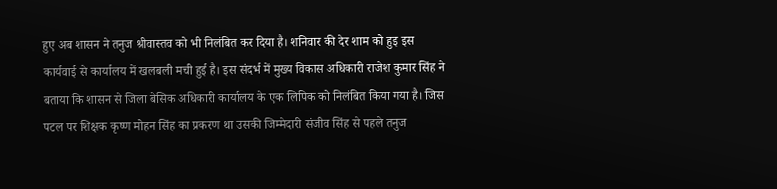हुए अब शासन ने तनुज श्रीवास्तव को भी निलंबित कर दिया है। शनिवार की देर शाम को हुइ इस कार्यवाई से कार्यालय में खलबली मची हुई है। इस संदर्भ में मुख्य विकास अधिकारी राजेश कुमार सिंह ने बताया कि शासन से जिला बेसिक अधिकारी कार्यालय के एक लिपिक को निलंबित किया गया है। जिस पटल पर शिक्षक कृष्ण मोहन सिंह का प्रकरण था उसकी जिम्मेदारी संजीव सिंह से पहले तनुज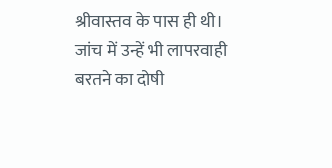श्रीवास्तव के पास ही थी। जांच में उन्हें भी लापरवाही बरतने का दोषी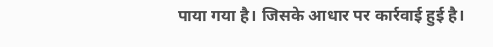पाया गया है। जिसके आधार पर कार्रवाई हुई है।